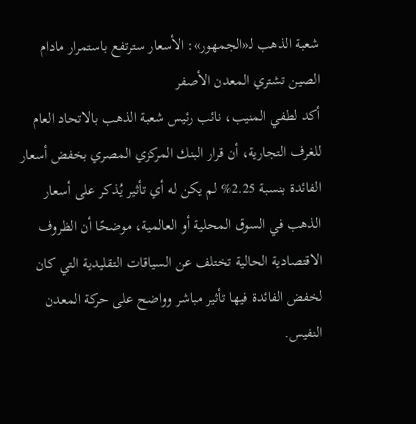شعبة الذهب لـ«الجمهور»: الأسعار سترتفع باستمرار مادام الصين تشتري المعدن الأصفر
أكد لطفي المنيب، نائب رئيس شعبة الذهب بالاتحاد العام للغرف التجارية، أن قرار البنك المركزي المصري بخفض أسعار الفائدة بنسبة 2.25% لم يكن له أي تأثير يُذكر على أسعار الذهب في السوق المحلية أو العالمية، موضحًا أن الظروف الاقتصادية الحالية تختلف عن السياقات التقليدية التي كان لخفض الفائدة فيها تأثير مباشر وواضح على حركة المعدن النفيس.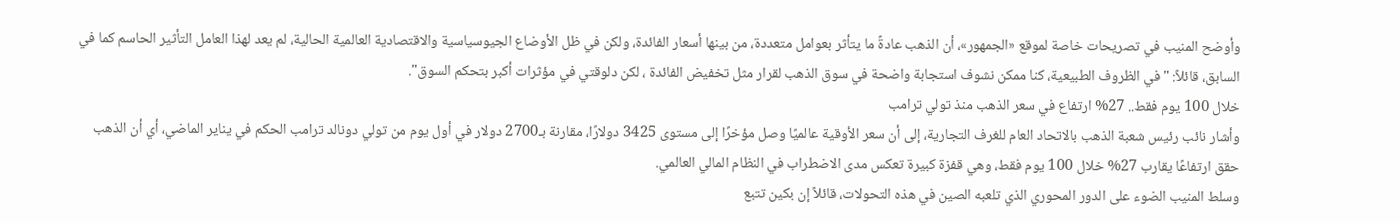وأوضح المنيب في تصريحات خاصة لموقع «الجمهور»، أن الذهب عادةً ما يتأثر بعوامل متعددة، من بينها أسعار الفائدة، ولكن في ظل الأوضاع الجيوسياسية والاقتصادية العالمية الحالية، لم يعد لهذا العامل التأثير الحاسم كما في السابق، قائلاً: "في الظروف الطبيعية، كنا ممكن نشوف استجابة واضحة في سوق الذهب لقرار مثل تخفيض الفائدة ، لكن دلوقتي في مؤثرات أكبر بتحكم السوق".
خلال 100 يوم فقط.. 27% ارتفاع في سعر الذهب منذ تولي ترامب
وأشار نائب رئيس شعبة الذهب بالاتحاد العام للغرف التجارية، إلى أن سعر الأوقية عالميًا وصل مؤخرًا إلى مستوى 3425 دولارًا، مقارنة بـ2700 دولار في أول يوم من تولي دونالد ترامب الحكم في يناير الماضي، أي أن الذهب حقق ارتفاعًا يقارب 27% خلال 100 يوم فقط، وهي قفزة كبيرة تعكس مدى الاضطراب في النظام المالي العالمي.
وسلط المنيب الضوء على الدور المحوري الذي تلعبه الصين في هذه التحولات، قائلاً إن بكين تتبع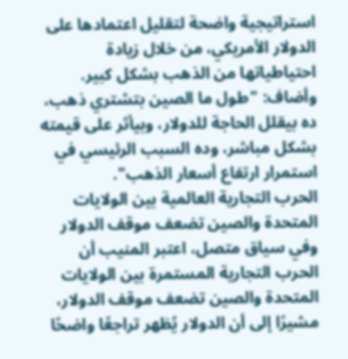استراتيجية واضحة لتقليل اعتمادها على الدولار الأمريكي، من خلال زيادة احتياطياتها من الذهب بشكل كبير.
وأضاف: "طول ما الصين بتشتري ذهب، ده بيقلل الحاجة للدولار، وبيأثر على قيمته بشكل مباشر، وده السبب الرئيسي في استمرار ارتفاع أسعار الذهب".
الحرب التجارية العالمية بين الولايات المتحدة والصين تضعف موقف الدولار
وفي سياق متصل، اعتبر المنيب أن الحرب التجارية المستمرة بين الولايات المتحدة والصين تضعف موقف الدولار، مشيرًا إلى أن الدولار يُظهر تراجعًا واضحًا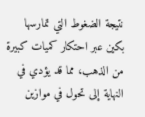نتيجة الضغوط التي تمارسها بكين عبر احتكار كميات كبيرة من الذهب، مما قد يؤدي في النهاية إلى تحول في موازين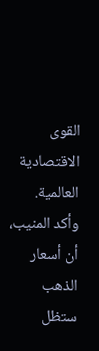القوى الاقتصادية العالمية.
وأكد المنيب، أن أسعار الذهب ستظل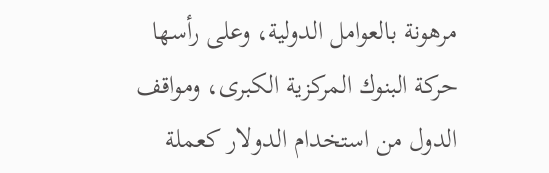مرهونة بالعوامل الدولية، وعلى رأسها حركة البنوك المركزية الكبرى، ومواقف الدول من استخدام الدولار كعملة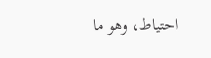احتياط، وهو ما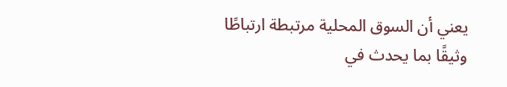يعني أن السوق المحلية مرتبطة ارتباطًا وثيقًا بما يحدث في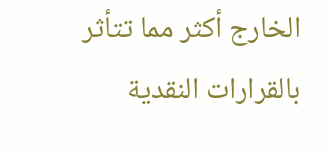الخارج أكثر مما تتأثر بالقرارات النقدية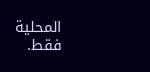المحلية فقط.